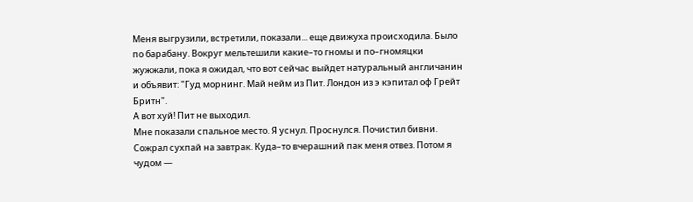Меня выгрузили, встретили, показали... еще движуха происходила. Было по барабану. Вокруг мельтешили какие–то гномы и по–гномяцки жужжали, пока я ожидал, что вот сейчас выйдет натуральный англичанин и объявит: "Гуд морнинг. Май нейм из Пит. Лондон из э кэпитал оф Грейт Бритн".
А вот хуй! Пит не выходил.
Мне показали спальное место. Я уснул. Проснулся. Почистил бивни. Сожрал сухпай на завтрак. Куда–то вчерашний пак меня отвез. Потом я чудом —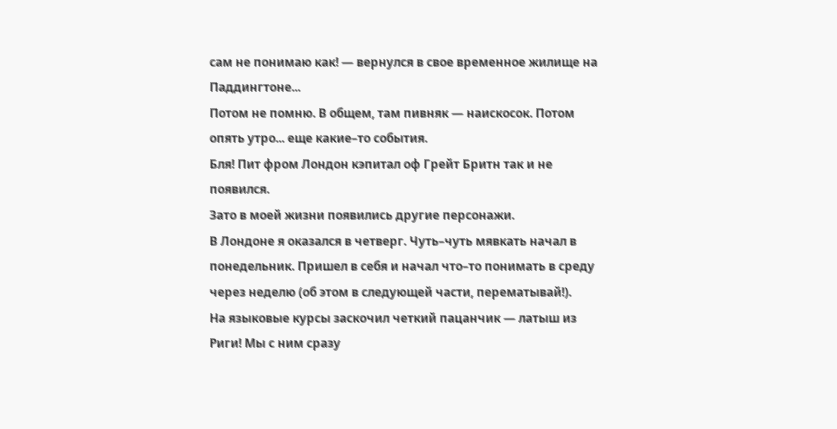сам не понимаю как! — вернулся в свое временное жилище на Паддингтоне...
Потом не помню. В общем, там пивняк — наискосок. Потом опять утро... еще какие–то события.
Бля! Пит фром Лондон кэпитал оф Грейт Бритн так и не появился.
Зато в моей жизни появились другие персонажи.
В Лондоне я оказался в четверг. Чуть–чуть мявкать начал в понедельник. Пришел в себя и начал что–то понимать в среду через неделю (об этом в следующей части, перематывай!).
На языковые курсы заскочил четкий пацанчик — латыш из Риги! Мы с ним сразу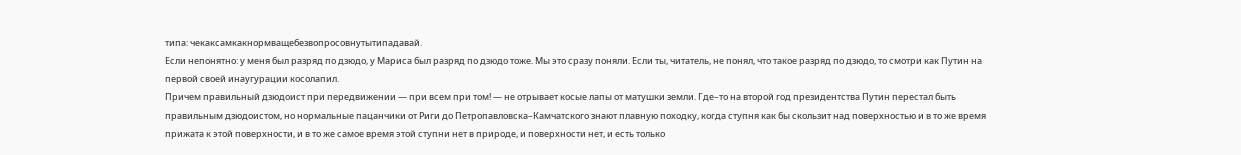типа: чекаксамкакнормващебезвопросовнутытипадавай.
Если непонятно: у меня был разряд по дзюдо, у Мариса был разряд по дзюдо тоже. Мы это сразу поняли. Если ты, читатель, не понял, что такое разряд по дзюдо, то смотри как Путин на первой своей инаугурации косолапил.
Причем правильный дзюдоист при передвижении — при всем при том! — не отрывает косые лапы от матушки земли. Где–то на второй год президентства Путин перестал быть правильным дзюдоистом, но нормальные пацанчики от Риги до Петропавловска–Камчатского знают плавную походку, когда ступня как бы скользит над поверхностью и в то же время прижата к этой поверхности, и в то же самое время этой ступни нет в природе, и поверхности нет, и есть только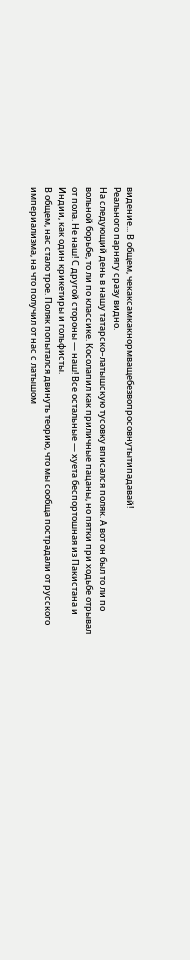видение... В общем, чекаксамкакнормващебезвопросовнутытипадавай!
Реального парнягу сразу видно.
На следующий день в нашу татарско–латышскую тусовку вписался поляк. А вот он был то ли по вольной борьбе, то ли по классике. Косолапил как приличные пацаны, но пятки при ходьбе отрывал от пола. Не наш! С другой стороны — наш! Все остальные — хуета беспортошная из Пакистана и Индии, как один крикетиры и гольфисты.
В общем, нас стало трое. Поляк попытался двинуть теорию, что мы сообща пострадали от русского империализма, на что получил от нас с латышом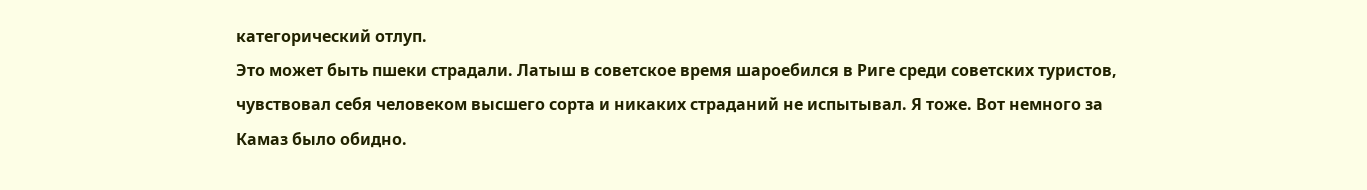категорический отлуп.
Это может быть пшеки страдали. Латыш в советское время шароебился в Риге среди советских туристов, чувствовал себя человеком высшего сорта и никаких страданий не испытывал. Я тоже. Вот немного за Камаз было обидно.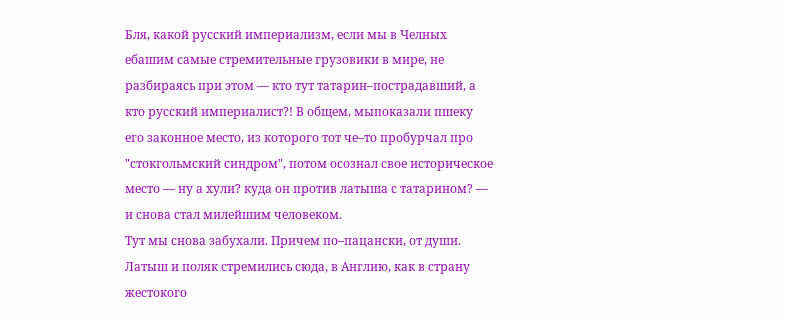Бля, какой русский империализм, если мы в Челных ебашим самые стремительные грузовики в мире, не разбираясь при этом — кто тут татарин–пострадавший, а кто русский империалист?! В общем, мыпоказали пшеку его законное место, из которого тот че–то пробурчал про "стокгольмский синдром", потом осознал свое историческое место — ну а хули? куда он против латыша с татарином? — и снова стал милейшим человеком.
Тут мы снова забухали. Причем по–пацански, от души. Латыш и поляк стремились сюда, в Англию, как в страну жестокого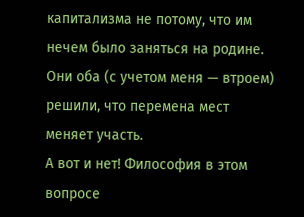капитализма не потому, что им нечем было заняться на родине. Они оба (с учетом меня — втроем) решили, что перемена мест меняет участь.
А вот и нет! Философия в этом вопросе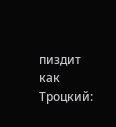пиздит как Троцкий: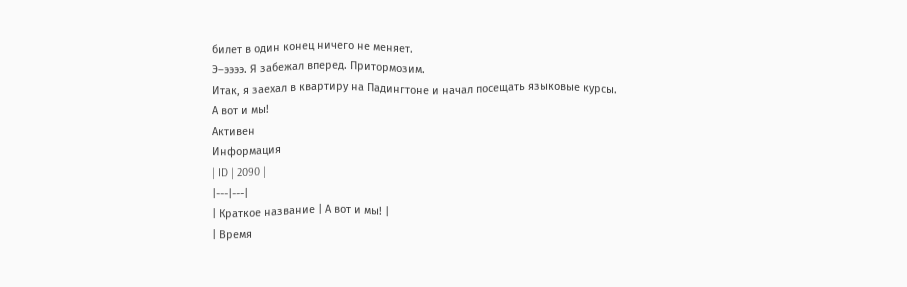билет в один конец ничего не меняет.
Э–ээээ. Я забежал вперед. Притормозим.
Итак, я заехал в квартиру на Падингтоне и начал посещать языковые курсы.
А вот и мы!
Активен
Информация
| ID | 2090 |
|---|---|
| Краткое название | А вот и мы! |
| Время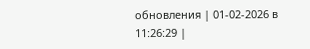обновления | 01-02-2026 в 11:26:29 |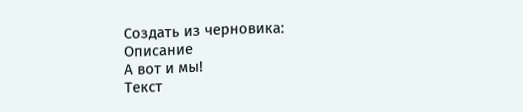Создать из черновика:
Описание
А вот и мы!
Текст